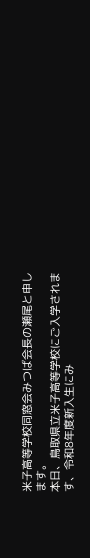⽶⼦⾼等学校同窓会みつば会⻑の瀬尾と申します。
本⽇、⿃取県⽴⽶⼦⾼等学校にご⼊学されます、令和8年度新⼊⽣にみ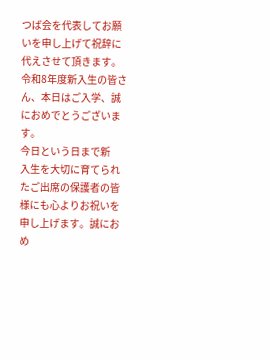つば会を代表してお願いを申し上げて祝辞に代えさせて頂きます。
令和8年度新⼊⽣の皆さん、本⽇はご⼊学、誠におめでとうございます。
今⽇という⽇まで新⼊⽣を⼤切に育てられたご出席の保護者の皆様にも⼼よりお祝いを申し上げます。誠におめ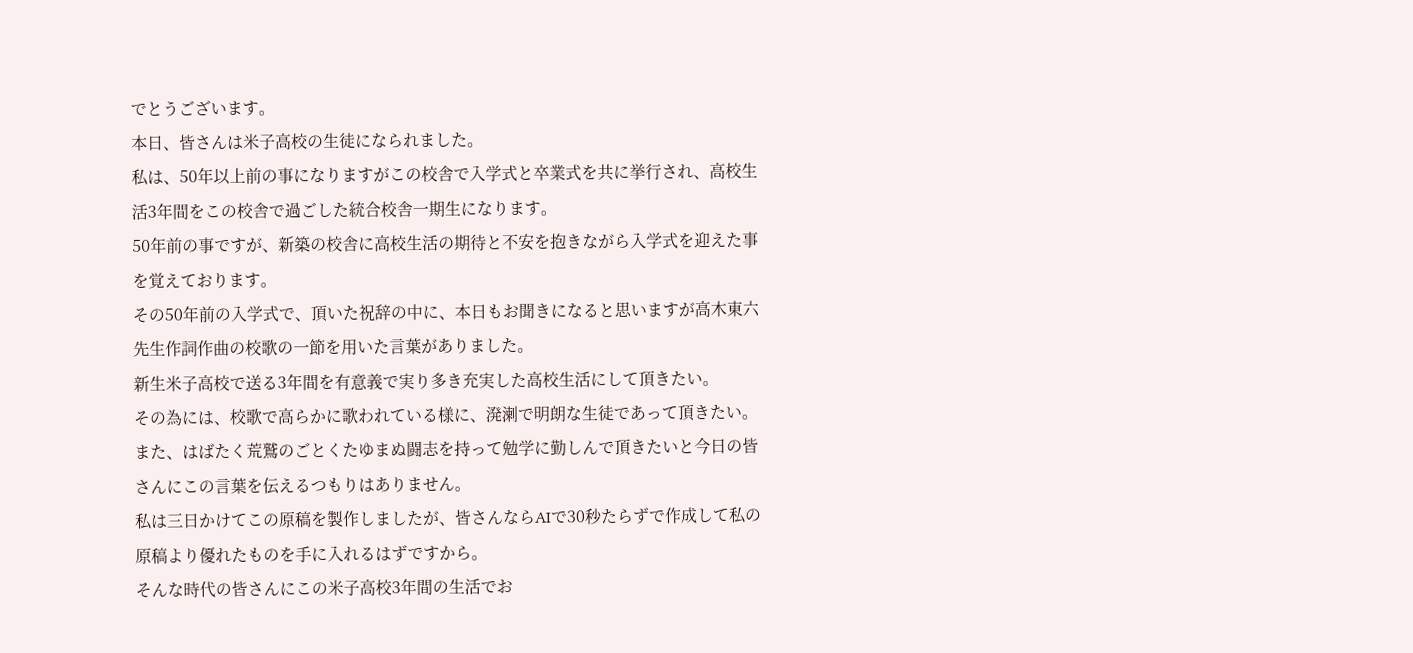でとうございます。
本⽇、皆さんは⽶⼦⾼校の⽣徒になられました。
私は、50年以上前の事になりますがこの校舎で⼊学式と卒業式を共に挙⾏され、⾼校⽣活3年間をこの校舎で過ごした統合校舎⼀期⽣になります。
50年前の事ですが、新築の校舎に⾼校⽣活の期待と不安を抱きながら⼊学式を迎えた事を覚えております。
その50年前の⼊学式で、頂いた祝辞の中に、本⽇もお聞きになると思いますが⾼⽊東六先⽣作詞作曲の校歌の⼀節を⽤いた⾔葉がありました。
新⽣⽶⼦⾼校で送る3年間を有意義で実り多き充実した⾼校⽣活にして頂きたい。
その為には、校歌で⾼らかに歌われている様に、溌溂で明朗な⽣徒であって頂きたい。
また、はばたく荒鷲のごとくたゆまぬ闘志を持って勉学に勤しんで頂きたいと今⽇の皆さんにこの⾔葉を伝えるつもりはありません。
私は三⽇かけてこの原稿を製作しましたが、皆さんならAIで30秒たらずで作成して私の原稿より優れたものを⼿に⼊れるはずですから。
そんな時代の皆さんにこの⽶⼦⾼校3年間の⽣活でお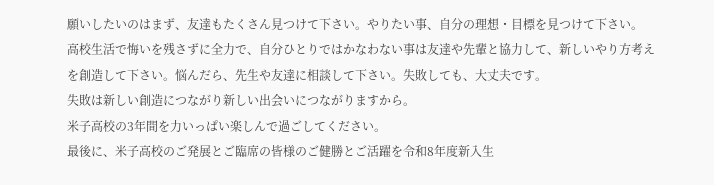願いしたいのはまず、友達もたくさん⾒つけて下さい。やりたい事、⾃分の理想・⽬標を⾒つけて下さい。
⾼校⽣活で悔いを残さずに全⼒で、⾃分ひとりではかなわない事は友達や先輩と協⼒して、新しいやり⽅考えを創造して下さい。悩んだら、先⽣や友達に相談して下さい。失敗しても、⼤丈夫です。
失敗は新しい創造につながり新しい出会いにつながりますから。
⽶⼦⾼校の3年間を⼒いっぱい楽しんで過ごしてください。
最後に、⽶⼦⾼校のご発展とご臨席の皆様のご健勝とご活躍を令和8年度新⼊⽣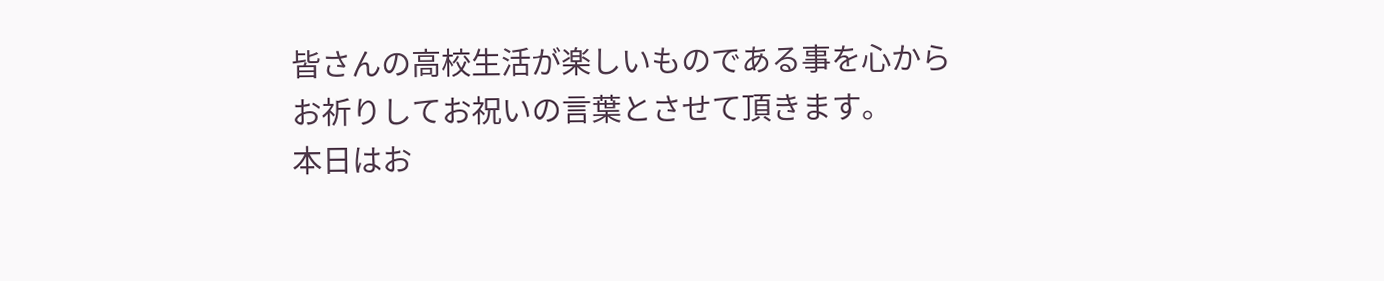皆さんの⾼校⽣活が楽しいものである事を⼼からお祈りしてお祝いの⾔葉とさせて頂きます。
本⽇はお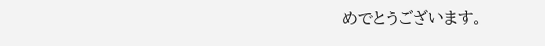めでとうございます。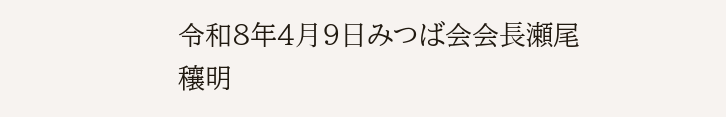令和8年4⽉9⽇みつば会会⻑瀬尾穰明